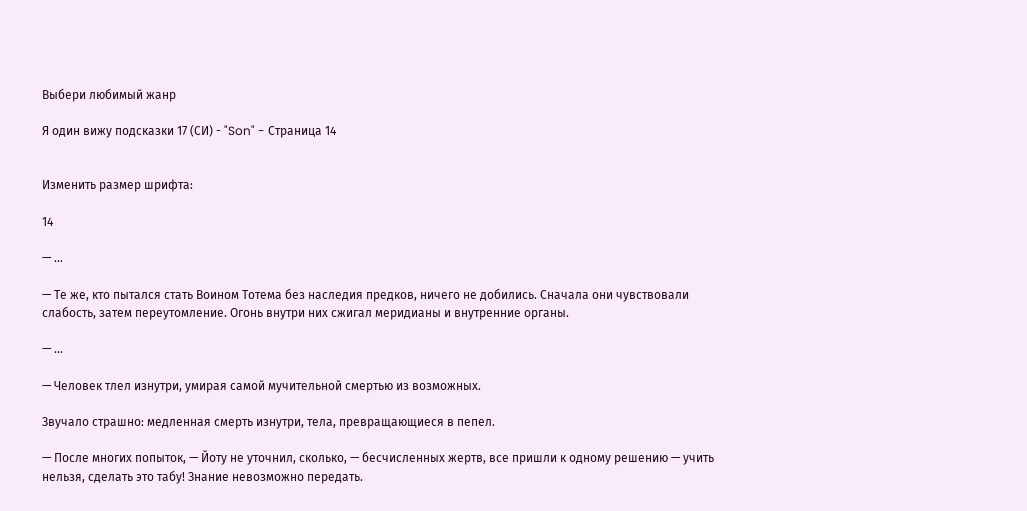Выбери любимый жанр

Я один вижу подсказки 17 (СИ) - "Son" - Страница 14


Изменить размер шрифта:

14

— …

— Те же, кто пытался стать Воином Тотема без наследия предков, ничего не добились. Сначала они чувствовали слабость, затем переутомление. Огонь внутри них сжигал меридианы и внутренние органы.

— …

— Человек тлел изнутри, умирая самой мучительной смертью из возможных.

Звучало страшно: медленная смерть изнутри, тела, превращающиеся в пепел.

— После многих попыток, — Йоту не уточнил, сколько, — бесчисленных жертв, все пришли к одному решению — учить нельзя, сделать это табу! Знание невозможно передать.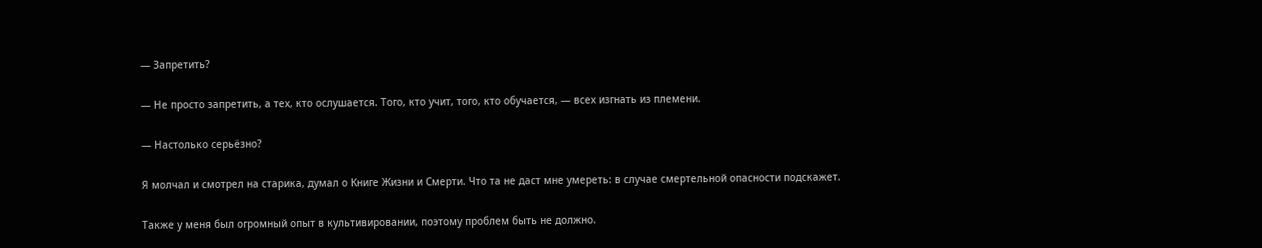— Запретить?

— Не просто запретить, а тех, кто ослушается. Того, кто учит, того, кто обучается, — всех изгнать из племени.

— Настолько серьёзно?

Я молчал и смотрел на старика, думал о Книге Жизни и Смерти. Что та не даст мне умереть: в случае смертельной опасности подскажет.

Также у меня был огромный опыт в культивировании, поэтому проблем быть не должно.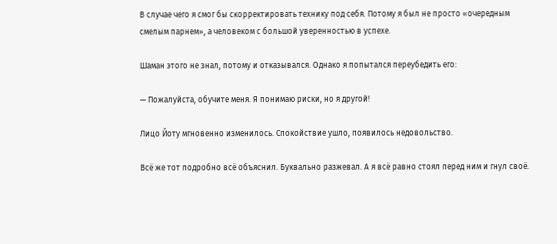В случае чего я смог бы скорректировать технику под себя. Потому я был не просто «очередным смелым парнем», а человеком с большой уверенностью в успехе.

Шаман этого не знал, потому и отказывался. Однако я попытался переубедить его:

— Пожалуйста, обучите меня. Я понимаю риски, но я другой!

Лицо Йоту мгновенно изменилось. Спокойствие ушло, появилось недовольство.

Всё же тот подробно всё объяснил. Буквально разжевал. А я всё равно стоял перед ним и гнул своё.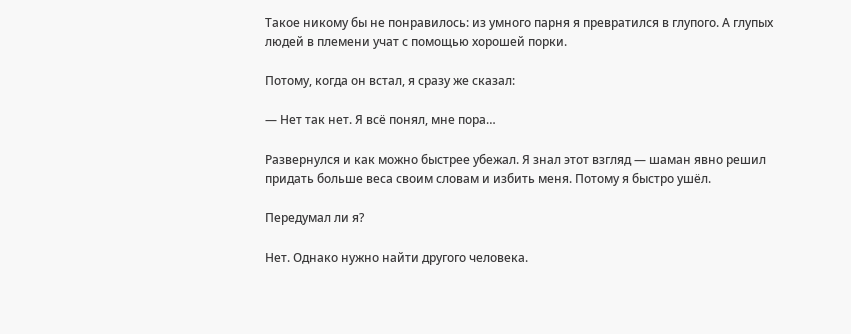Такое никому бы не понравилось: из умного парня я превратился в глупого. А глупых людей в племени учат с помощью хорошей порки.

Потому, когда он встал, я сразу же сказал:

— Нет так нет. Я всё понял, мне пора…

Развернулся и как можно быстрее убежал. Я знал этот взгляд — шаман явно решил придать больше веса своим словам и избить меня. Потому я быстро ушёл.

Передумал ли я?

Нет. Однако нужно найти другого человека.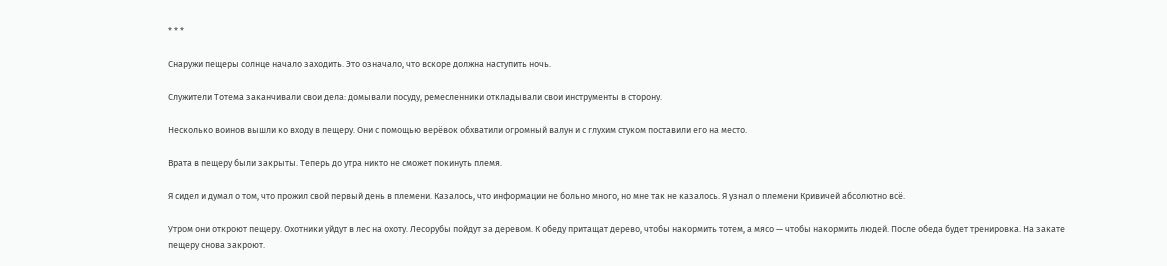* * *

Снаружи пещеры солнце начало заходить. Это означало, что вскоре должна наступить ночь.

Служители Тотема заканчивали свои дела: домывали посуду, ремесленники откладывали свои инструменты в сторону.

Несколько воинов вышли ко входу в пещеру. Они с помощью верёвок обхватили огромный валун и с глухим стуком поставили его на место.

Врата в пещеру были закрыты. Теперь до утра никто не сможет покинуть племя.

Я сидел и думал о том, что прожил свой первый день в племени. Казалось, что информации не больно много, но мне так не казалось. Я узнал о племени Кривичей абсолютно всё.

Утром они откроют пещеру. Охотники уйдут в лес на охоту. Лесорубы пойдут за деревом. К обеду притащат дерево, чтобы накормить тотем, а мясо — чтобы накормить людей. После обеда будет тренировка. На закате пещеру снова закроют.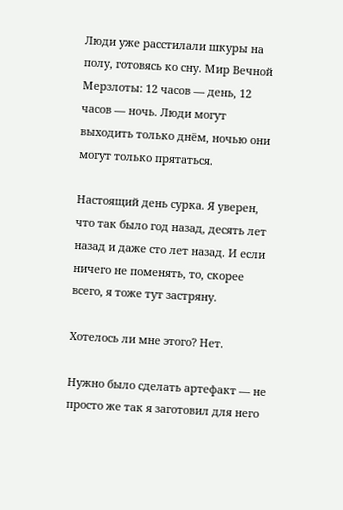Люди уже расстилали шкуры на полу, готовясь ко сну. Мир Вечной Мерзлоты: 12 часов — день, 12 часов — ночь. Люди могут выходить только днём, ночью они могут только прятаться.

Настоящий день сурка. Я уверен, что так было год назад, десять лет назад и даже сто лет назад. И если ничего не поменять, то, скорее всего, я тоже тут застряну.

Хотелось ли мне этого? Нет.

Нужно было сделать артефакт — не просто же так я заготовил для него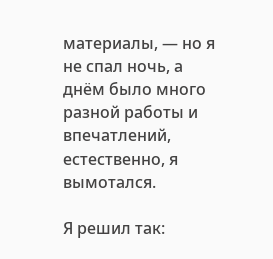материалы, — но я не спал ночь, а днём было много разной работы и впечатлений, естественно, я вымотался.

Я решил так: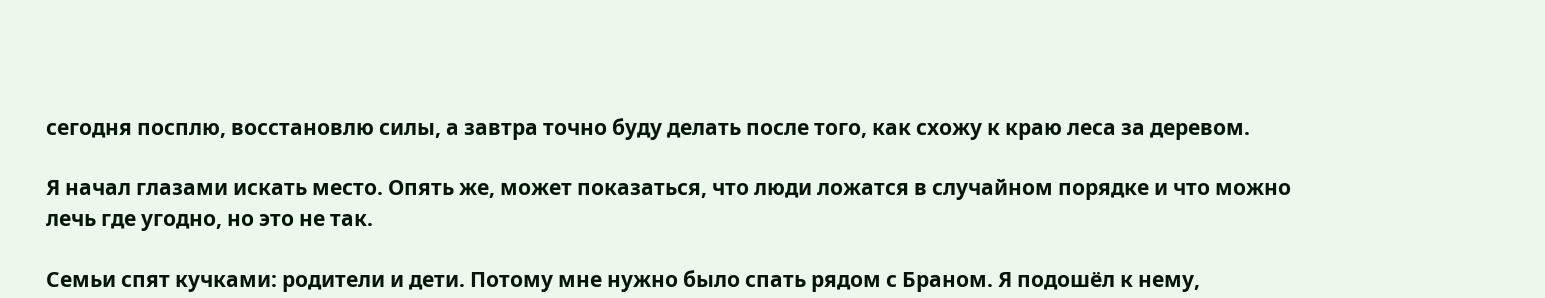сегодня посплю, восстановлю силы, а завтра точно буду делать после того, как схожу к краю леса за деревом.

Я начал глазами искать место. Опять же, может показаться, что люди ложатся в случайном порядке и что можно лечь где угодно, но это не так.

Семьи спят кучками: родители и дети. Потому мне нужно было спать рядом с Браном. Я подошёл к нему,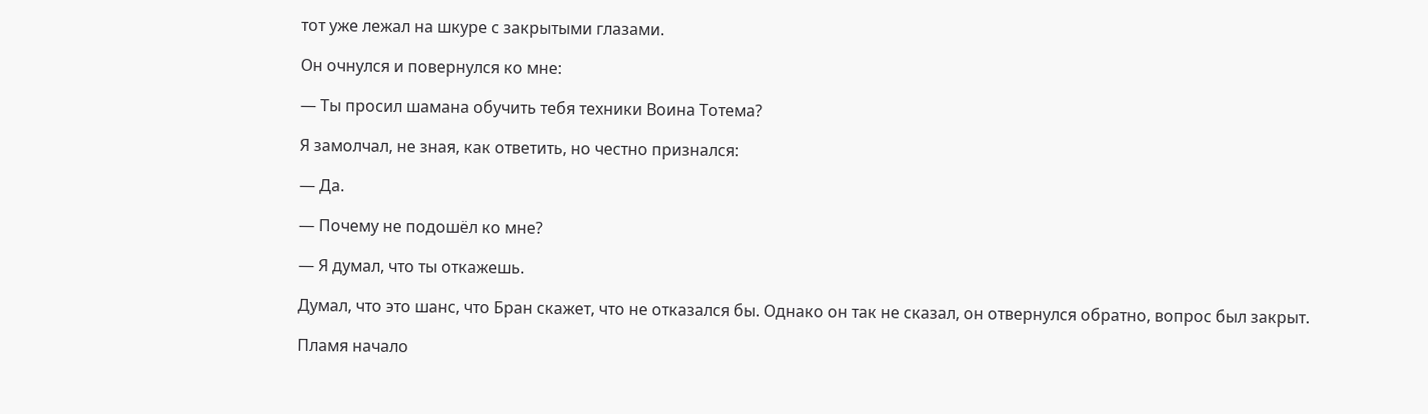тот уже лежал на шкуре с закрытыми глазами.

Он очнулся и повернулся ко мне:

— Ты просил шамана обучить тебя техники Воина Тотема?

Я замолчал, не зная, как ответить, но честно признался:

— Да.

— Почему не подошёл ко мне?

— Я думал, что ты откажешь.

Думал, что это шанс, что Бран скажет, что не отказался бы. Однако он так не сказал, он отвернулся обратно, вопрос был закрыт.

Пламя начало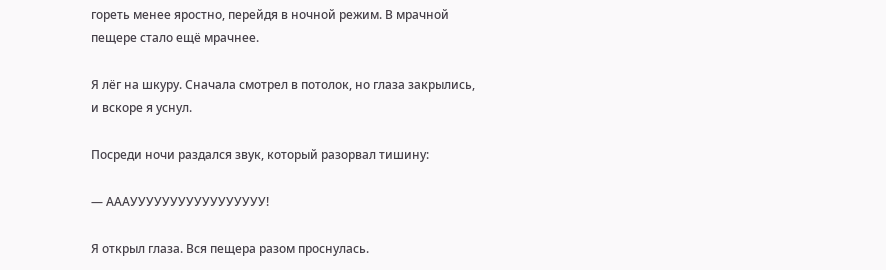гореть менее яростно, перейдя в ночной режим. В мрачной пещере стало ещё мрачнее.

Я лёг на шкуру. Сначала смотрел в потолок, но глаза закрылись, и вскоре я уснул.

Посреди ночи раздался звук, который разорвал тишину:

— АААУУУУУУУУУУУУУУУУУ!

Я открыл глаза. Вся пещера разом проснулась.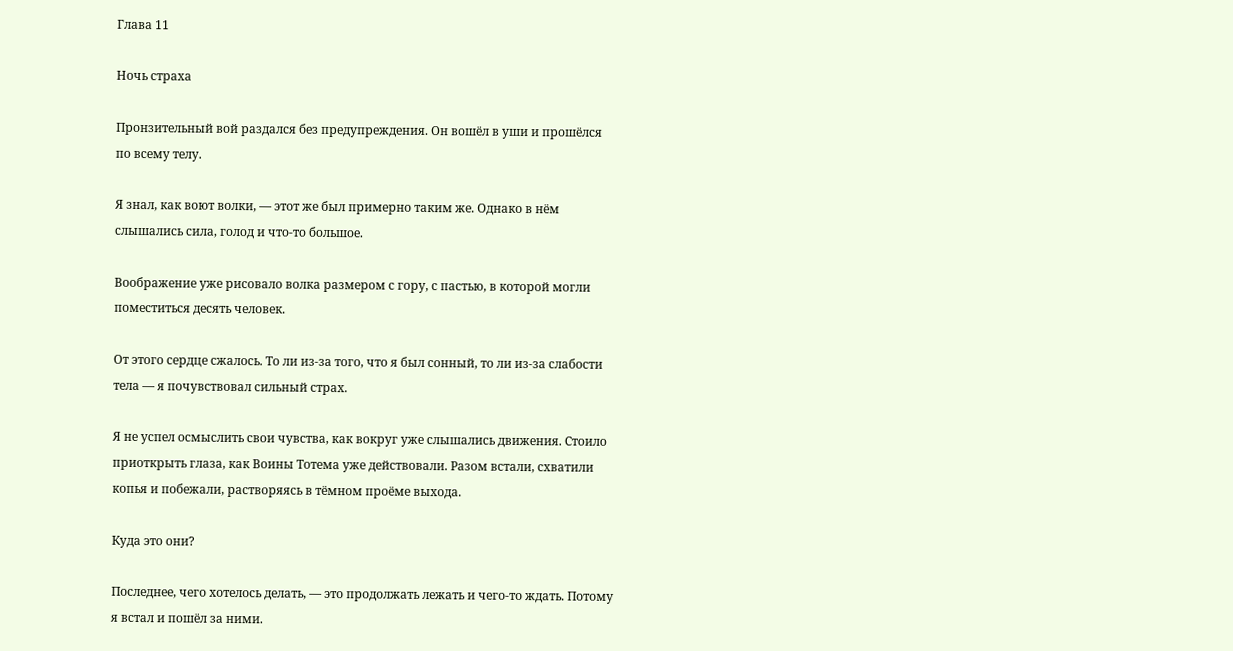Глава 11

Ночь страха

Пронзительный вой раздался без предупреждения. Он вошёл в уши и прошёлся по всему телу.

Я знал, как воют волки, — этот же был примерно таким же. Однако в нём слышались сила, голод и что-то большое.

Воображение уже рисовало волка размером с гору, с пастью, в которой могли поместиться десять человек.

От этого сердце сжалось. То ли из-за того, что я был сонный, то ли из-за слабости тела — я почувствовал сильный страх.

Я не успел осмыслить свои чувства, как вокруг уже слышались движения. Стоило приоткрыть глаза, как Воины Тотема уже действовали. Разом встали, схватили копья и побежали, растворяясь в тёмном проёме выхода.

Куда это они?

Последнее, чего хотелось делать, — это продолжать лежать и чего-то ждать. Потому я встал и пошёл за ними.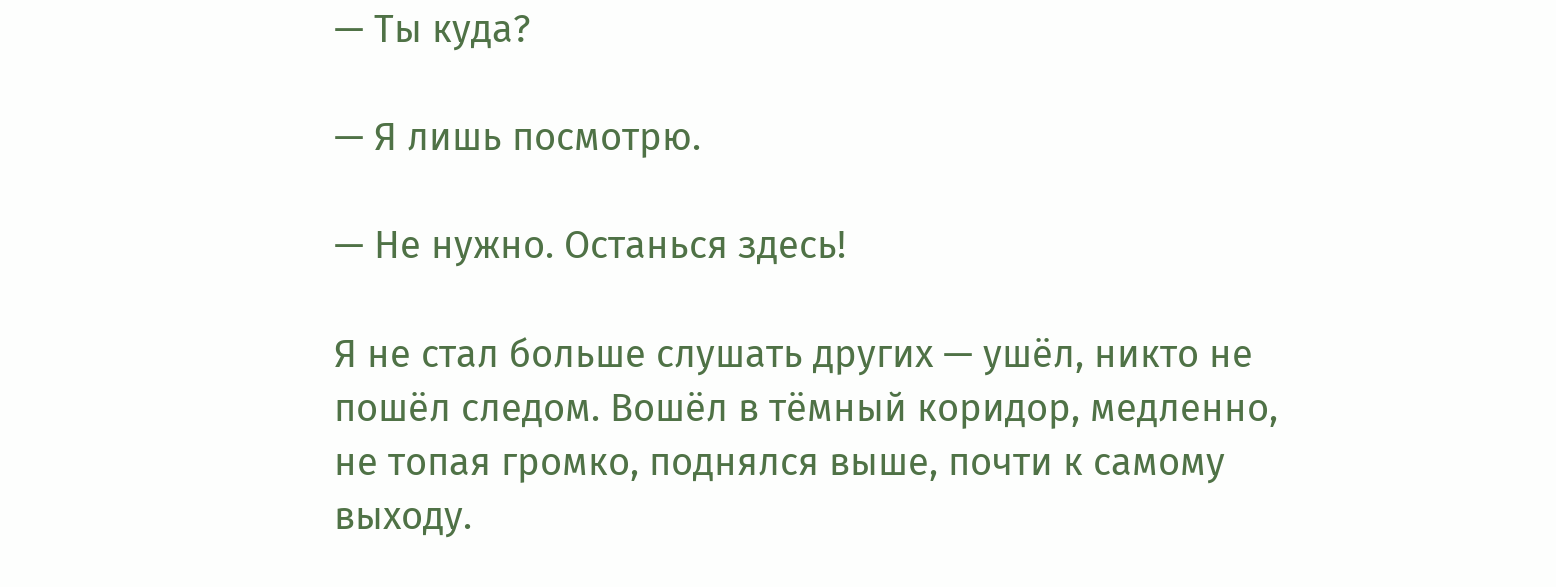— Ты куда?

— Я лишь посмотрю.

— Не нужно. Останься здесь!

Я не стал больше слушать других — ушёл, никто не пошёл следом. Вошёл в тёмный коридор, медленно, не топая громко, поднялся выше, почти к самому выходу.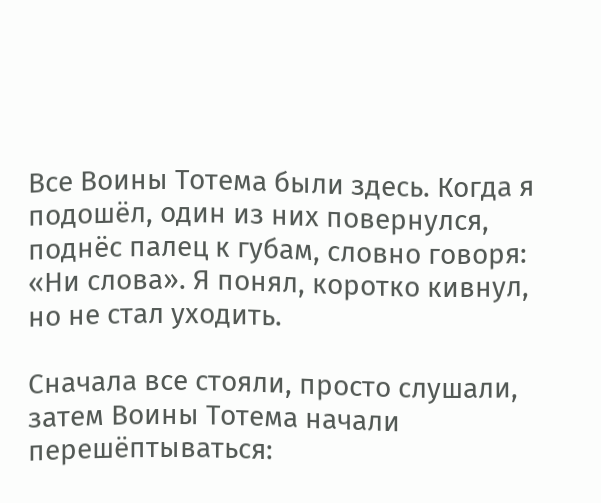Все Воины Тотема были здесь. Когда я подошёл, один из них повернулся, поднёс палец к губам, словно говоря: «Ни слова». Я понял, коротко кивнул, но не стал уходить.

Сначала все стояли, просто слушали, затем Воины Тотема начали перешёптываться: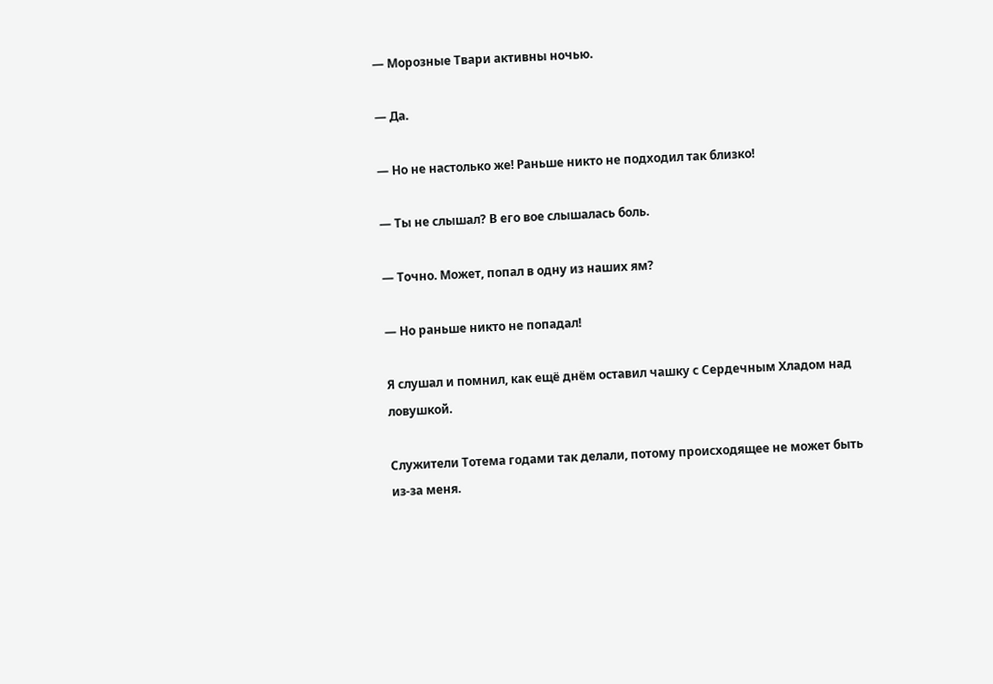— Морозные Твари активны ночью.

— Да.

— Но не настолько же! Раньше никто не подходил так близко!

— Ты не слышал? В его вое слышалась боль.

— Точно. Может, попал в одну из наших ям?

— Но раньше никто не попадал!

Я слушал и помнил, как ещё днём оставил чашку с Сердечным Хладом над ловушкой.

Служители Тотема годами так делали, потому происходящее не может быть из-за меня.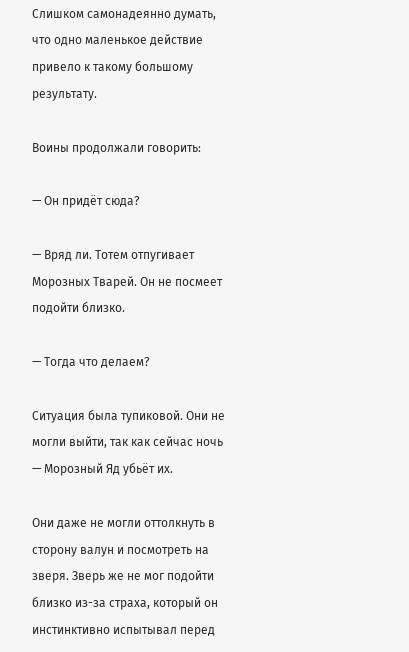Слишком самонадеянно думать, что одно маленькое действие привело к такому большому результату.

Воины продолжали говорить:

— Он придёт сюда?

— Вряд ли. Тотем отпугивает Морозных Тварей. Он не посмеет подойти близко.

— Тогда что делаем?

Ситуация была тупиковой. Они не могли выйти, так как сейчас ночь — Морозный Яд убьёт их.

Они даже не могли оттолкнуть в сторону валун и посмотреть на зверя. Зверь же не мог подойти близко из-за страха, который он инстинктивно испытывал перед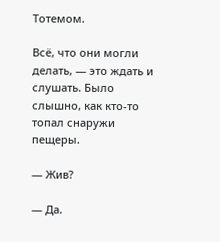Тотемом.

Всё, что они могли делать, — это ждать и слушать. Было слышно, как кто-то топал снаружи пещеры.

— Жив?

— Да.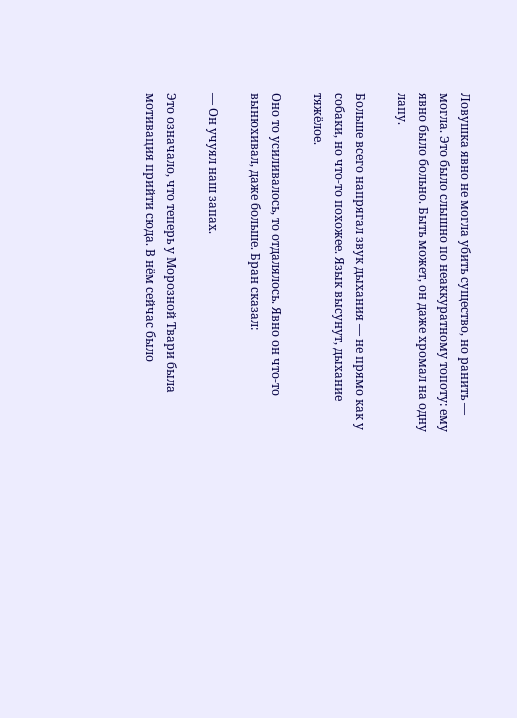Ловушка явно не могла убить существо, но ранить — могла. Это было слышно по неаккуратному топоту: ему явно было больно. Быть может, он даже хромал на одну лапу.

Больше всего напрягал звук дыхания — не прямо как у собаки, но что-то похожее. Язык высунут, дыхание тяжёлое.

Оно то усиливалось, то отдалялось. Явно он что-то вынюхивал, даже больше. Бран сказал:

— Он учуял наш запах.

Это означало, что теперь у Морозной Твари была мотивация прийти сюда. В нём сейчас было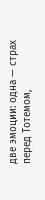две эмоции: одна — страх перед Тотемом,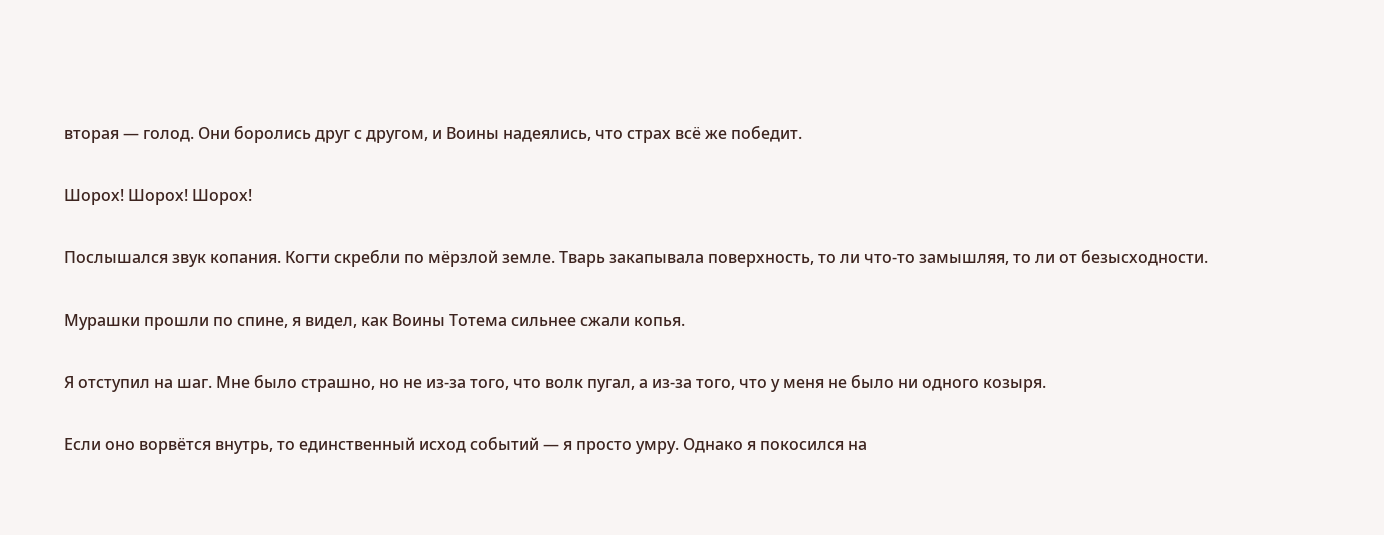вторая — голод. Они боролись друг с другом, и Воины надеялись, что страх всё же победит.

Шорох! Шорох! Шорох!

Послышался звук копания. Когти скребли по мёрзлой земле. Тварь закапывала поверхность, то ли что-то замышляя, то ли от безысходности.

Мурашки прошли по спине, я видел, как Воины Тотема сильнее сжали копья.

Я отступил на шаг. Мне было страшно, но не из-за того, что волк пугал, а из-за того, что у меня не было ни одного козыря.

Если оно ворвётся внутрь, то единственный исход событий — я просто умру. Однако я покосился на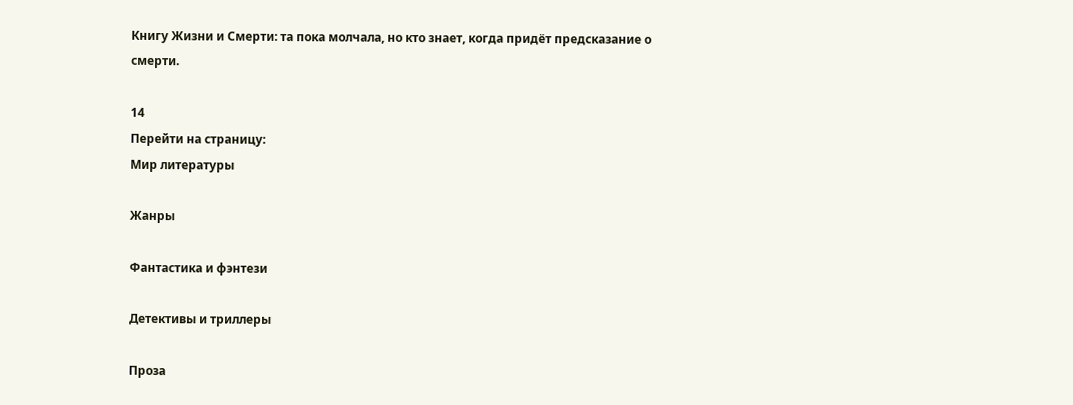Книгу Жизни и Смерти: та пока молчала, но кто знает, когда придёт предсказание о смерти.

14
Перейти на страницу:
Мир литературы

Жанры

Фантастика и фэнтези

Детективы и триллеры

Проза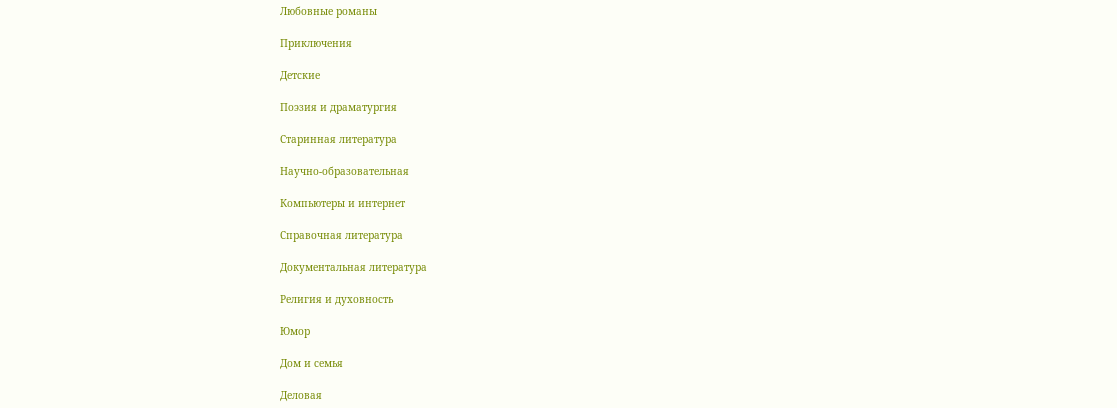Любовные романы

Приключения

Детские

Поэзия и драматургия

Старинная литература

Научно-образовательная

Компьютеры и интернет

Справочная литература

Документальная литература

Религия и духовность

Юмор

Дом и семья

Деловая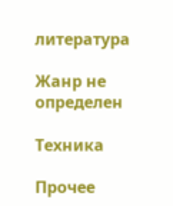литература

Жанр не определен

Техника

Прочее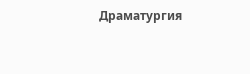Драматургия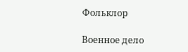Фольклор

Военное дело